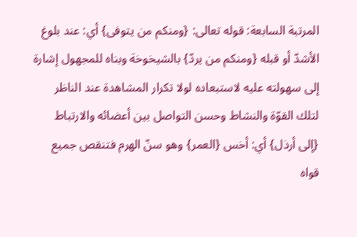المرتبة السابعة: قوله تعالى: {ومنكم من يتوفى} أي: عند بلوغ الأشدّ أو قبله {ومنكم من يردّ} بالشيخوخة وبناه للمجهول إشارة إلى سهولته عليه لاستبعاده لولا تكرار المشاهدة عند الناظر لتلك القوّة والنشاط وحسن التواصل بين أعضائه والارتباط {إلى أرذل} أي: أخس {العمر} وهو سنّ الهرم فتنقص جميع قواه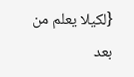{لكيلا يعلم من بعد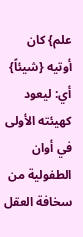علم} كان أوتيه {شيئاً} أي: ليعود كهيئته الأولى في أوان الطفولية من سخافة العقل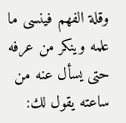وقلة الفهم فينسى ما علمه وينكر من عرفه حتى يسأل عنه من ساعته يقول لك: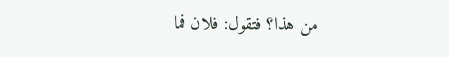من هذا؟ فتقول: فلان فما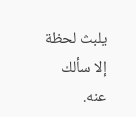يلبث لحظة إلا سألك عنه.